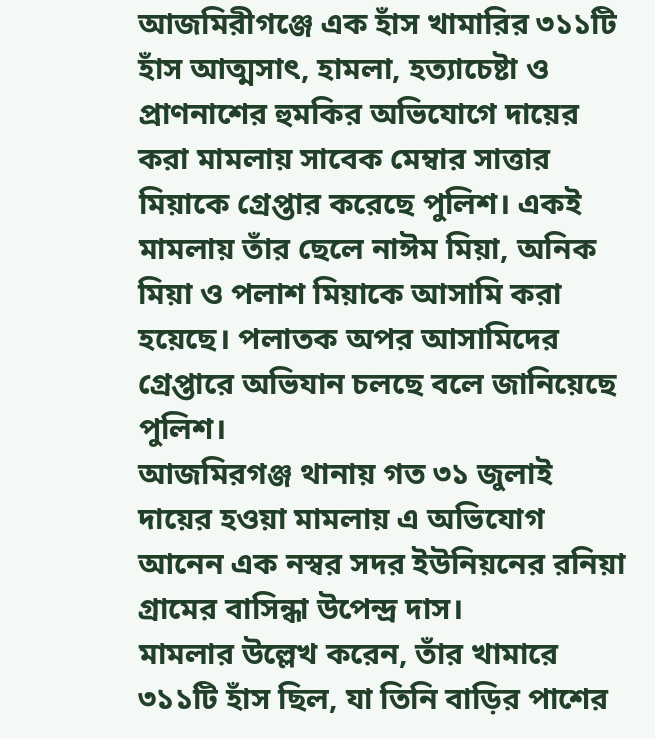আজমিরীগঞ্জে এক হাঁস খামারির ৩১১টি হাঁস আত্মসাৎ, হামলা, হত্যাচেষ্টা ও প্রাণনাশের হুমকির অভিযোগে দায়ের করা মামলায় সাবেক মেম্বার সাত্তার মিয়াকে গ্রেপ্তার করেছে পুলিশ। একই মামলায় তাঁর ছেলে নাঈম মিয়া, অনিক মিয়া ও পলাশ মিয়াকে আসামি করা হয়েছে। পলাতক অপর আসামিদের গ্রেপ্তারে অভিযান চলছে বলে জানিয়েছে পুলিশ।
আজমিরগঞ্জ থানায় গত ৩১ জুলাই দায়ের হওয়া মামলায় এ অভিযোগ আনেন এক নস্বর সদর ইউনিয়নের রনিয়া গ্রামের বাসিন্ধা উপেন্দ্র দাস।
মামলার উল্লেখ করেন, তাঁর খামারে ৩১১টি হাঁস ছিল, যা তিনি বাড়ির পাশের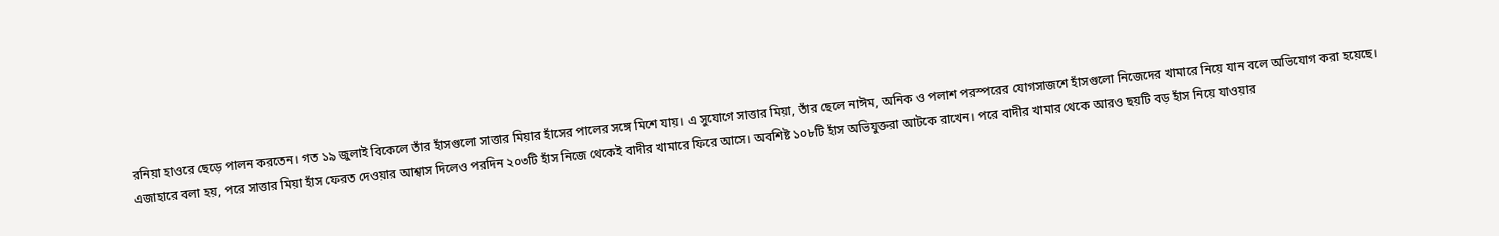রনিয়া হাওরে ছেড়ে পালন করতেন। গত ১৯ জুলাই বিকেলে তাঁর হাঁসগুলো সাত্তার মিয়ার হাঁসের পালের সঙ্গে মিশে যায়। এ সুযোগে সাত্তার মিয়া, তাঁর ছেলে নাঈম, অনিক ও পলাশ পরস্পরের যোগসাজশে হাঁসগুলো নিজেদের খামারে নিয়ে যান বলে অভিযোগ করা হয়েছে।
এজাহারে বলা হয়, পরে সাত্তার মিয়া হাঁস ফেরত দেওয়ার আশ্বাস দিলেও পরদিন ২০৩টি হাঁস নিজে থেকেই বাদীর খামারে ফিরে আসে। অবশিষ্ট ১০৮টি হাঁস অভিযুক্তরা আটকে রাখেন। পরে বাদীর খামার থেকে আরও ছয়টি বড় হাঁস নিয়ে যাওয়ার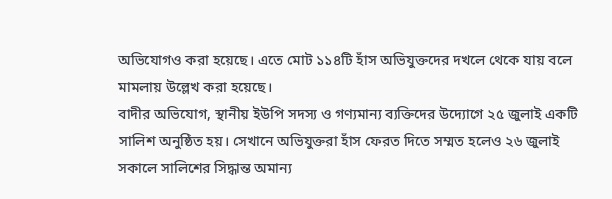অভিযোগও করা হয়েছে। এতে মোট ১১৪টি হাঁস অভিযুক্তদের দখলে থেকে যায় বলে মামলায় উল্লেখ করা হয়েছে।
বাদীর অভিযোগ, স্থানীয় ইউপি সদস্য ও গণ্যমান্য ব্যক্তিদের উদ্যোগে ২৫ জুলাই একটি সালিশ অনুষ্ঠিত হয়। সেখানে অভিযুক্তরা হাঁস ফেরত দিতে সম্মত হলেও ২৬ জুলাই সকালে সালিশের সিদ্ধান্ত অমান্য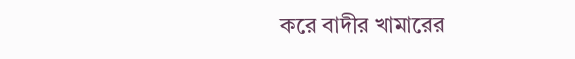করে বাদীর খামারের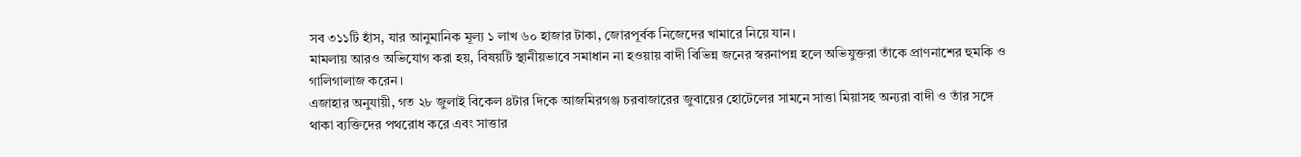সব ৩১১টি হাঁস, যার আনুমানিক মূল্য ১ লাখ ৬০ হাজার টাকা, জোরপূর্বক নিজেদের খামারে নিয়ে যান।
মামলায় আরও অভিযোগ করা হয়, বিষয়টি স্থানীয়ভাবে সমাধান না হওয়ায় বাদী বিভিন্ন জনের স্বরনাপন্ন হলে অভিযুক্তরা তাঁকে প্রাণনাশের হুমকি ও গালিগালাজ করেন।
এজাহার অনুযায়ী, গত ২৮ জুলাই বিকেল ৪টার দিকে আজমিরগঞ্জ চরবাজারের জুবায়ের হোটেলের সামনে সাত্তা মিয়াসহ অন্যরা বাদী ও তাঁর সঙ্গে থাকা ব্যক্তিদের পথরোধ করে এবং সাত্তার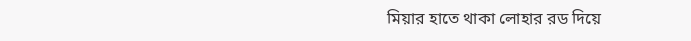মিয়ার হাতে থাকা লোহার রড দিয়ে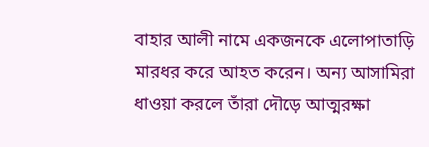বাহার আলী নামে একজনকে এলোপাতাড়ি মারধর করে আহত করেন। অন্য আসামিরা ধাওয়া করলে তাঁরা দৌড়ে আত্মরক্ষা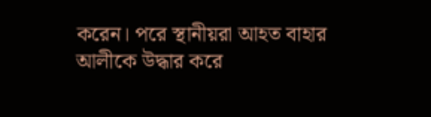করেন। পরে স্থানীয়রা আহত বাহার আলীকে উদ্ধার করে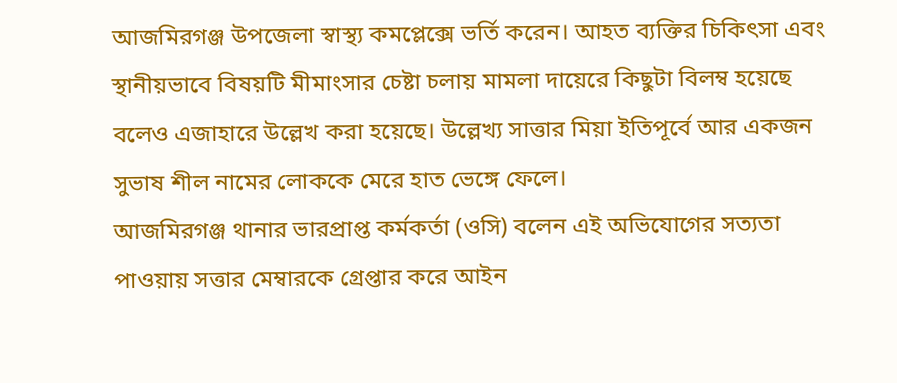আজমিরগঞ্জ উপজেলা স্বাস্থ্য কমপ্লেক্সে ভর্তি করেন। আহত ব্যক্তির চিকিৎসা এবং স্থানীয়ভাবে বিষয়টি মীমাংসার চেষ্টা চলায় মামলা দায়েরে কিছুটা বিলম্ব হয়েছে বলেও এজাহারে উল্লেখ করা হয়েছে। উল্লেখ্য সাত্তার মিয়া ইতিপূর্বে আর একজন সুভাষ শীল নামের লোককে মেরে হাত ভেঙ্গে ফেলে।
আজমিরগঞ্জ থানার ভারপ্রাপ্ত কর্মকর্তা (ওসি) বলেন এই অভিযোগের সত্যতা পাওয়ায় সত্তার মেম্বারকে গ্রেপ্তার করে আইন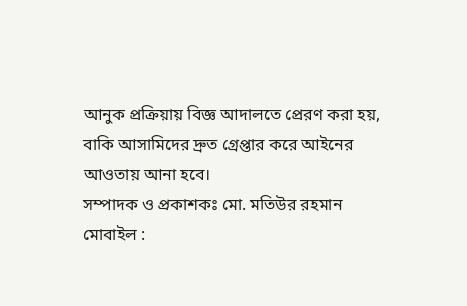আনুক প্রক্রিয়ায় বিজ্ঞ আদালতে প্রেরণ করা হয়, বাকি আসামিদের দ্রুত গ্রেপ্তার করে আইনের আওতায় আনা হবে।
সম্পাদক ও প্রকাশকঃ মো. মতিউর রহমান
মোবাইল :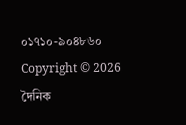০১৭১০-৯০৪৮৬০
Copyright © 2026 দৈনিক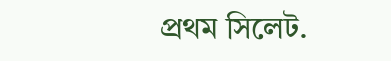প্রথম সিলেট.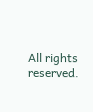All rights reserved.